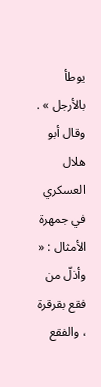يوطأ بالأرجل » .
وقال أبو هلال العسكري في جمهرة الأمثال : « وأذلّ من فقع بقرقرة ، والفقع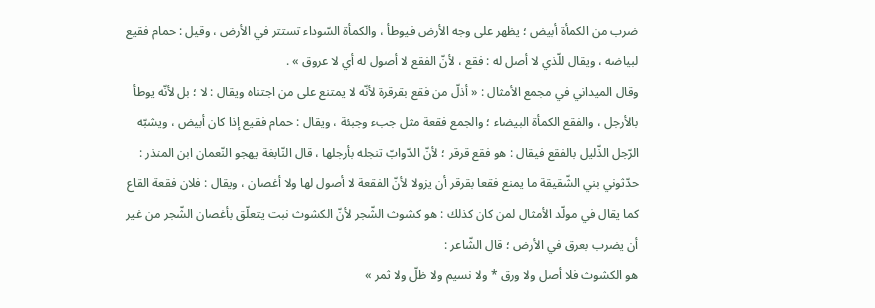ضرب من الكمأة أبيض ؛ يظهر على وجه الأرض فيوطأ ، والكمأة السّوداء تستتر في الأرض ، وقيل : حمام فقيع لبياضه ، ويقال للّذي لا أصل له : فقع ، لأنّ الفقع لا أصول له أي لا عروق » .
وقال الميداني في مجمع الأمثال : « أذلّ من فقع بقرقرة لأنّه لا يمتنع على من اجتناه ويقال : لا ؛ بل لأنّه يوطأ بالأرجل ، والفقع الكمأة البيضاء ؛ والجمع فقعة مثل جبء وجبئة ، ويقال : حمام فقيع إذا كان أبيض ، ويشبّه الرّجل الذّليل بالفقع فيقال : هو فقع قرقر ؛ لأنّ الدّوابّ تنجله بأرجلها ، قال النّابغة يهجو النّعمان ابن المنذر :
حدّثوني بني الشّقيقة ما يمنع فقعا بقرقر أن يزولا لأنّ الفقعة لا أصول لها ولا أغصان ، ويقال : فلان فقعة القاع كما يقال في مولّد الأمثال لمن كان كذلك : هو كشوث الشّجر لأنّ الكشوث نبت يتعلّق بأغصان الشّجر من غير أن يضرب بعرق في الأرض ؛ قال الشّاعر :
هو الكشوث فلا أصل ولا ورق * ولا نسيم ولا ظلّ ولا ثمر »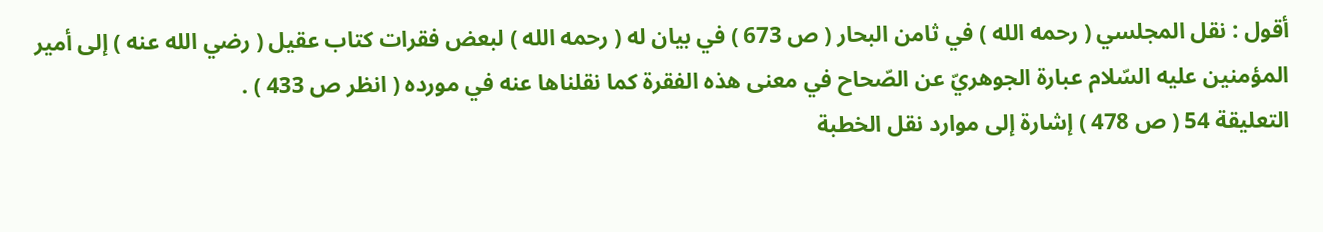أقول : نقل المجلسي ( رحمه الله ) في ثامن البحار ( ص 673 ) في بيان له ( رحمه الله ) لبعض فقرات كتاب عقيل ( رضي الله عنه ) إلى أمير المؤمنين عليه السّلام عبارة الجوهريّ عن الصّحاح في معنى هذه الفقرة كما نقلناها عنه في مورده ( انظر ص 433 ) .
التعليقة 54 ( ص 478 ) إشارة إلى موارد نقل الخطبة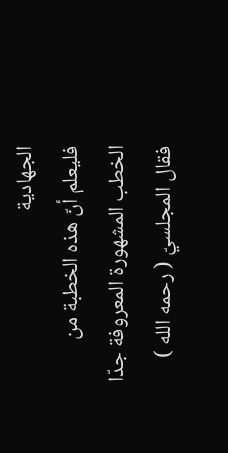الجهادية
فليعلم أنّ هذه الخطبة من الخطب المشهورة المعروفة جدّا فقال المجلسيّ ( رحمه الله )